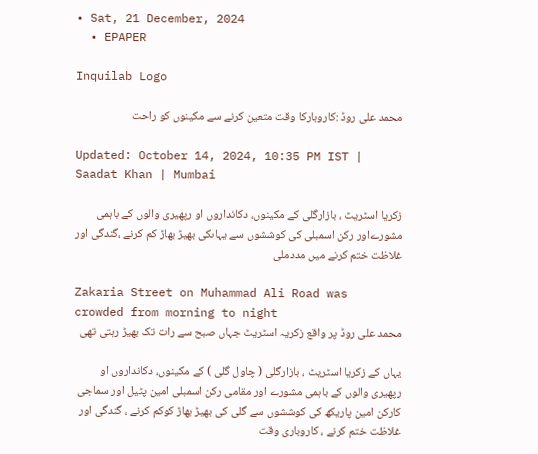• Sat, 21 December, 2024
  • EPAPER

Inquilab Logo

محمد علی روڈ :کاروبارکا وقت متعین کرنے سے مکینوں کو راحت

Updated: October 14, 2024, 10:35 PM IST | Saadat Khan | Mumbai

زکریا اسٹریٹ ، بازارگلی کے مکینوں، دکانداروں او رپھیری والوں کے باہمی مشورےاور رکن اسمبلی کی کوششوں سے یہاںکی بھیڑ بھاڑ کم کرنے ،گندگی اور غلاظت ختم کرنے میں مددملی

Zakaria Street on Muhammad Ali Road was crowded from morning to night
محمد علی روڈ پر واقع زکریہ اسٹریٹ جہاں صبح سے رات تک بھیڑ رہتی تھی

یہاں کے زکریا اسٹریٹ ، بازارگلی ( چاول گلی ) کے مکینوں، دکانداروں او رپھیری والوں کے باہمی مشورے اور مقامی رکن اسمبلی امین پٹیل اور سماجی کارکن امین پاریکھ کی کوششوں سے گلی کی بھیڑ بھاڑ کوکم کرنے ، گندگی اور غلاظت ختم کرنے ، کاروباری وقت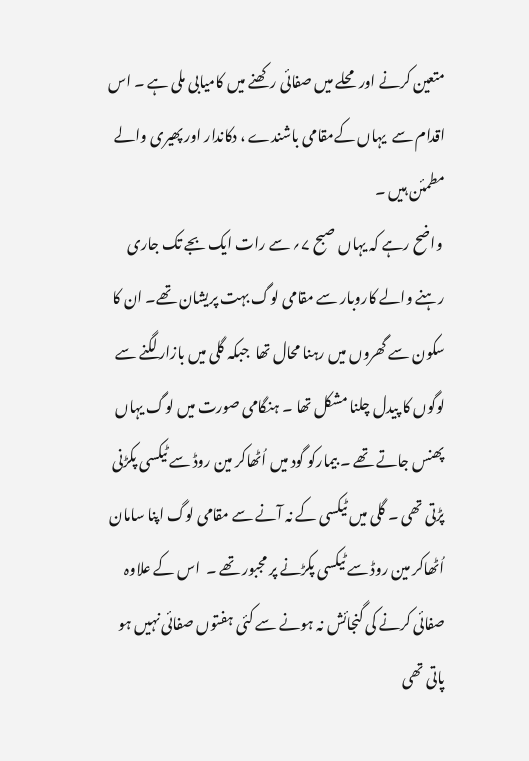متعین کرنے اور محلے میں صفائی رکھنے میں کامیابی ملی ہے ۔ اس اقدام سے  یہاں کےمقامی باشندے ، دکاندار اور پھیری والے مطمئن ہیں ۔
 واضح رہے کہ یہاں صبح ۷؍ سے رات ایک بجے تک جاری رہنے والے کاروبار سے مقامی لوگ بہت پریشان تھے۔ ان کا سکون سے گھروں میں رہنا محال تھا  جبکہ گلی میں بازار لگنے سے لوگوں کا پیدل چلنا مشکل تھا ۔ ہنگامی صورت میں لوگ یہاں پھنس جاتے تھے ۔ بیمارکو گود میں اُٹھاکر مین روڈ سے ٹیکسی پکڑنی پڑتی تھی ۔ گلی میں ٹیکسی کے نہ آنے سے مقامی لوگ اپنا سامان اُٹھاکر مین روڈ سے ٹیکسی پکڑنے پر مجبور تھے ۔  اس کے علاوہ صفائی کرنے کی گنجائش نہ ہونے سے کئی ہفتوں صفائی نہیں ہو پاتی تھی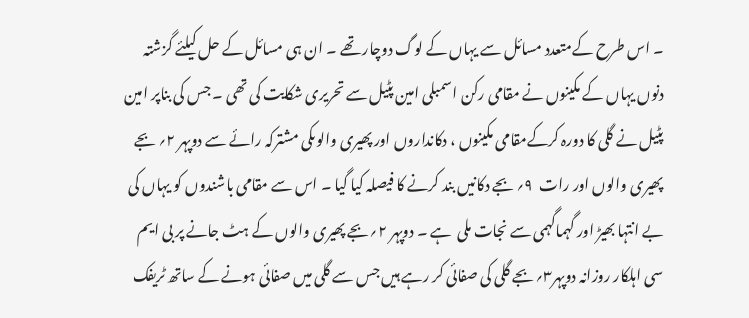۔ اس طرح کےمتعدد مسائل سے یہاں کے لوگ دوچار تھے ۔ ان ہی مسائل کے حل کیلئے گزشتہ دنوں یہاں کے مکینوں نے مقامی رکن اسمبلی امین پٹیل سے تحریری شکایت کی تھی ۔ جس کی بناپر امین پٹیل نے گلی کا دورہ کرکےمقامی مکینوں ، دکانداروں اور پھیری والوںکی مشترکہ رائے سے دوپہر ۲؍ بجے پھیری والوں اور رات  ۹؍ بجے دکانیں بند کرنے کا فیصلہ کیا گیا ۔ اس سے مقامی باشندوں کو یہاں کی بے انتہا بھیڑ اور گہماگہمی سے نجات ملی  ہے ۔ دوپہر ۲؍بجے پھیری والوں کے ہٹ جانے پر بی ایم سی اہلکار روزانہ دوپہر۳؍بجے گلی کی صفائی کر رہے ہیں جس سے گلی میں صفائی ہونے کے ساتھ ٹریفک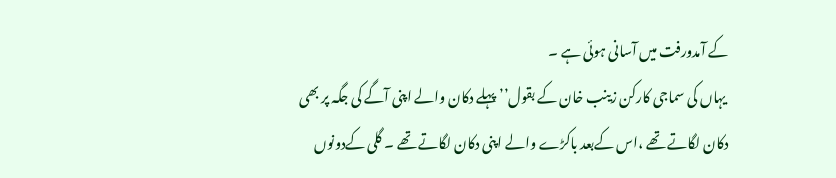کے آمدورفت میں آسانی ہوئی ہے ۔
 یہاں کی سماجی کارکن زینب خان کے بقول’’ پہلے دکان والے اپنی آگے کی جگہ پر بھی دکان لگاتے تھے ،اس کےبعد باکڑے والے اپنی دکان لگاتے تھے ۔ گلی کےدونوں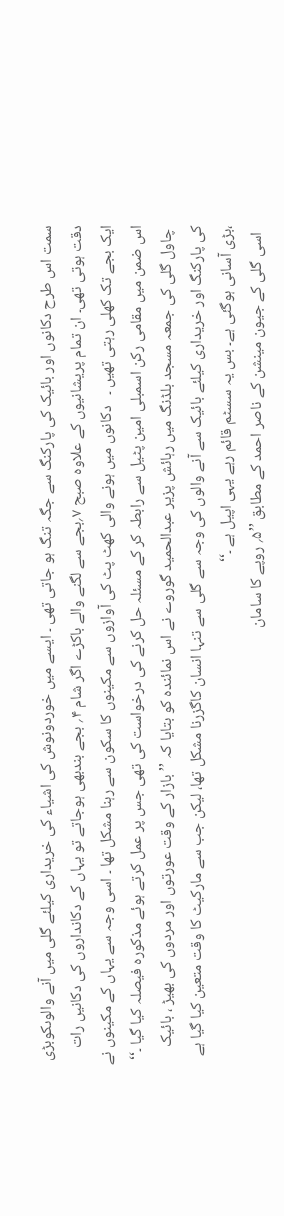سمت اس طرح دکانوں اور بائیک کی پارکنگ سے جگہ تنگ ہو جاتی تھی ۔ ایسے میں خوردونوش کی اشیاء کی خریداری کیلئے گلی میں آنے والوںکوبڑی دقت ہوتی تھی۔ ان تمام پریشانیوں کے علاوہ صبح ۷؍بجے سے لگنے والے باکڑے اگر شام ۴؍ بجے بندبھی ہوجاتے تو یہاں کے دکانداروں کی دکانیں رات ایک بجے تک کھلی رہتی تھیں ۔   دکانوں میں ہونے والی کھٹ پٹ کی آوازوں سے مکینوں کا سکون سے رہنا مشکل تھا ۔ اسی وجہ سے یہاں کے مکینوں نے اس ضمن میں مقامی رکن اسمبلی امین پٹیل سے رابطہ کر کے مسئلہ حل کرنے کی درخواست کی تھی جس پر عمل کرتے ہوئے مذکورہ فیصلہ کیا گیا ۔‘‘
 چاول گلی کی جمعہ مسجد بلڈنگ میں رہائش پزیر عبدالحمید گوروے نے اس نمائندہ کو بتایا کہ ’’ بازار کے وقت عورتوں اور مردوں کی بھیڑ ، بائیک کی پارکنگ اور خریداری کیلئے بائیک سے آنے والوں کی وجہ سے گلی سے تنہا انسان کاگزرنا مشکل تھا، لیکن جب سے مارکیٹ کا وقت متعین کیا گیا ہے ،بڑی آسانی ہوگئی ہے۔ بس یہ سسٹم قائم رہے یہی اپیل ہے ۔‘‘
  اسی گلی کے جیون مینشن کے ناصر احمد کے مطابق ’’۵؍ روپے کا سامان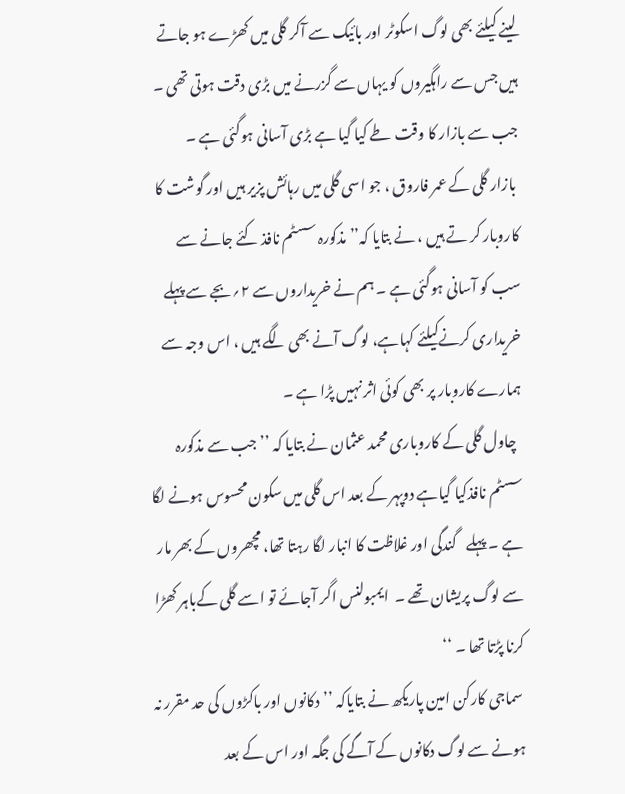لینے کیلئے بھی لوگ اسکوٹر اور بائیک سے آکر گلی میں کھڑے ہو جاتے ہیں جس سے راہگیروں کو یہاں سے گزرنے میں بڑی دقت ہوتی تھی ۔ جب سے بازار کا وقت طے کیا گیا ہے بڑی آسانی ہوگئی ہے ۔
 بازار گلی کے عمر فاروق ، جو اسی گلی میں رہائش پزیر ہیں اور گوشت کا کاروبار کر تے ہیں ، نے بتایا کہ’’ مذکورہ سسٹم نافذ کئے جانے سے سب کو آسانی ہوگئی ہے ۔ ہم نے خریداروں سے ۲؍بجے سے پہلے خریداری کرنےکیلئے کہاہے، لوگ آنے بھی لگے ہیں ، اس وجہ سے ہمارے کاروبار پر بھی کوئی اثر نہیں پڑا ہے ۔
  چاول گلی کے کاروباری محمد عثمان نے بتایا کہ ’’ جب سے مذکورہ سسٹم نافذکیا گیاہے دوپہر کے بعد اس گلی میں سکون محسوس ہونے لگا ہے ۔ پہلے   گندگی اور غلاظت کا انبار لگا رہتا تھا، مچھروں کے بھر مار سے لوگ پریشان تھے ۔  ایمبولنس اگر آجائے تو اسے گلی کےباہر کھڑا کرنا پڑتا تھا ۔ ‘‘
 سماجی کارکن امین پاریکھ نے بتایاکہ ’’دکانوں اور باکڑوں کی حد مقرر نہ ہونے سے لوگ دکانوں کے آگے کی جگہ اور اس کے بعد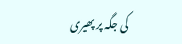کی جگہ پر پھیری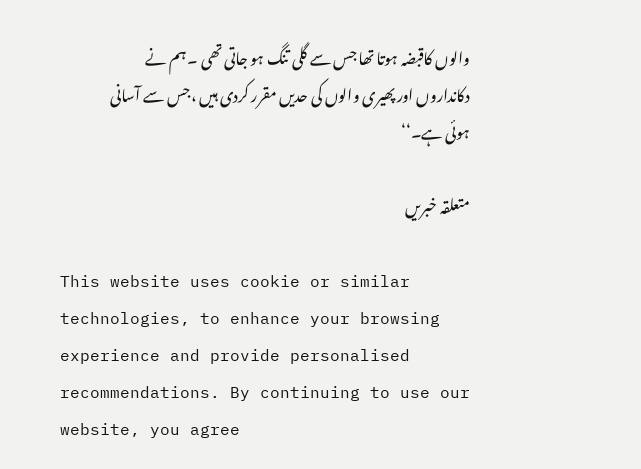والوں کاقبضہ ہوتا تھا جس سے گلی تنگ ہو جاتی تھی ۔ ہم نے دکانداروں اور پھیری والوں کی حدیں مقرر کردی ہیں ،جس سے آسانی ہوئی ہے۔‘‘

متعلقہ خبریں

This website uses cookie or similar technologies, to enhance your browsing experience and provide personalised recommendations. By continuing to use our website, you agree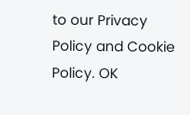to our Privacy Policy and Cookie Policy. OK